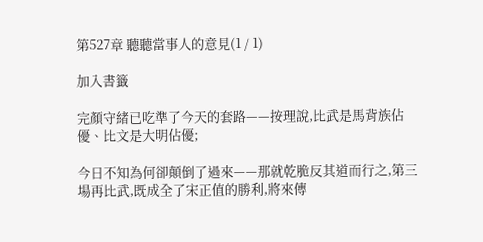第527章 聽聽當事人的意見(1 / 1)

加入書籤

完顏守緒已吃準了今天的套路——按理說,比武是馬背族佔優、比文是大明佔優;

今日不知為何卻顛倒了過來——那就乾脆反其道而行之,第三場再比武,既成全了宋正值的勝利,將來傳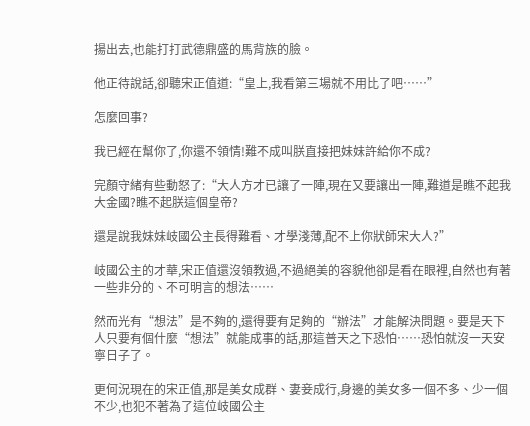揚出去,也能打打武德鼎盛的馬背族的臉。

他正待說話,卻聽宋正值道:“皇上,我看第三場就不用比了吧……”

怎麼回事?

我已經在幫你了,你還不領情!難不成叫朕直接把妹妹許給你不成?

完顏守緒有些動怒了:“大人方才已讓了一陣,現在又要讓出一陣,難道是瞧不起我大金國?瞧不起朕這個皇帝?

還是說我妹妹岐國公主長得難看、才學淺薄,配不上你狀師宋大人?”

岐國公主的才華,宋正值還沒領教過,不過絕美的容貌他卻是看在眼裡,自然也有著一些非分的、不可明言的想法……

然而光有“想法”是不夠的,還得要有足夠的“辦法”才能解決問題。要是天下人只要有個什麼“想法”就能成事的話,那這普天之下恐怕……恐怕就沒一天安寧日子了。

更何況現在的宋正值,那是美女成群、妻妾成行,身邊的美女多一個不多、少一個不少,也犯不著為了這位岐國公主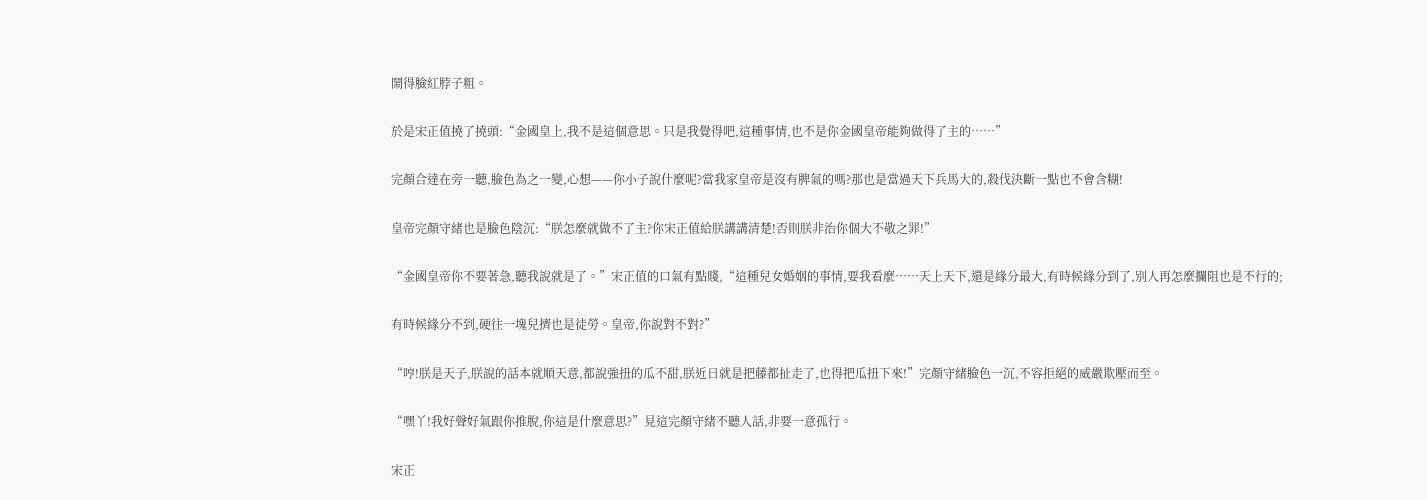鬧得臉紅脖子粗。

於是宋正值撓了撓頭:“金國皇上,我不是這個意思。只是我覺得吧,這種事情,也不是你金國皇帝能夠做得了主的……”

完顏合達在旁一聽,臉色為之一變,心想——你小子說什麼呢?當我家皇帝是沒有脾氣的嗎?那也是當過天下兵馬大的,殺伐決斷一點也不會含糊!

皇帝完顏守緒也是臉色陰沉:“朕怎麼就做不了主?你宋正值給朕講講清楚!否則朕非治你個大不敬之罪!”

“金國皇帝你不要著急,聽我說就是了。”宋正值的口氣有點賤,“這種兒女婚姻的事情,要我看麼……天上天下,還是緣分最大,有時候緣分到了,別人再怎麼攔阻也是不行的;

有時候緣分不到,硬往一塊兒擠也是徒勞。皇帝,你說對不對?”

“哼!朕是天子,朕說的話本就順天意,都說強扭的瓜不甜,朕近日就是把藤都扯走了,也得把瓜扭下來!”完顏守緒臉色一沉,不容拒絕的威嚴欺壓而至。

“嘿丫!我好聲好氣跟你推脫,你這是什麼意思?”見這完顏守緒不聽人話,非要一意孤行。

宋正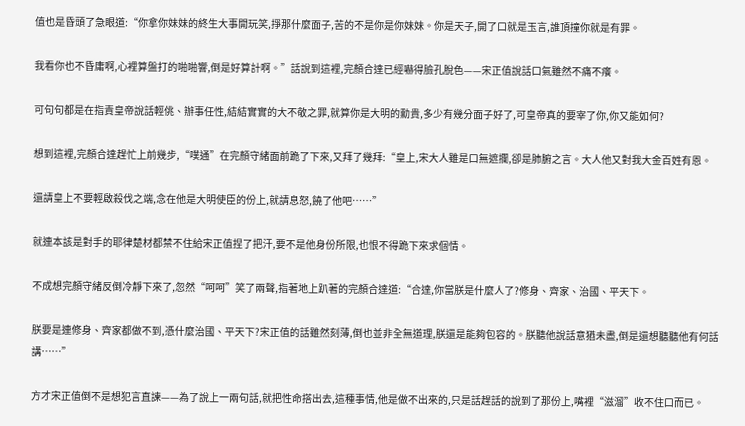值也是昏頭了急眼道:“你拿你妹妹的終生大事開玩笑,掙那什麼面子,苦的不是你是你妹妹。你是天子,開了口就是玉言,誰頂撞你就是有罪。

我看你也不昏庸啊,心裡算盤打的啪啪響,倒是好算計啊。”話說到這裡,完顏合達已經嚇得臉孔脫色——宋正值說話口氣雖然不痛不癢。

可句句都是在指責皇帝說話輕佻、辦事任性,結結實實的大不敬之罪,就算你是大明的勳貴,多少有幾分面子好了,可皇帝真的要宰了你,你又能如何?

想到這裡,完顏合達趕忙上前幾步,“噗通”在完顏守緒面前跪了下來,又拜了幾拜:“皇上,宋大人雖是口無遮攔,卻是肺腑之言。大人他又對我大金百姓有恩。

還請皇上不要輕啟殺伐之端,念在他是大明使臣的份上,就請息怒,饒了他吧……”

就連本該是對手的耶律楚材都禁不住給宋正值捏了把汗,要不是他身份所限,也恨不得跪下來求個情。

不成想完顏守緒反倒冷靜下來了,忽然“呵呵”笑了兩聲,指著地上趴著的完顏合達道:“合達,你當朕是什麼人了?修身、齊家、治國、平天下。

朕要是連修身、齊家都做不到,憑什麼治國、平天下?宋正值的話雖然刻薄,倒也並非全無道理,朕還是能夠包容的。朕聽他說話意猶未盡,倒是還想聽聽他有何話講……”

方才宋正值倒不是想犯言直諫——為了說上一兩句話,就把性命搭出去,這種事情,他是做不出來的,只是話趕話的說到了那份上,嘴裡“滋溜”收不住口而已。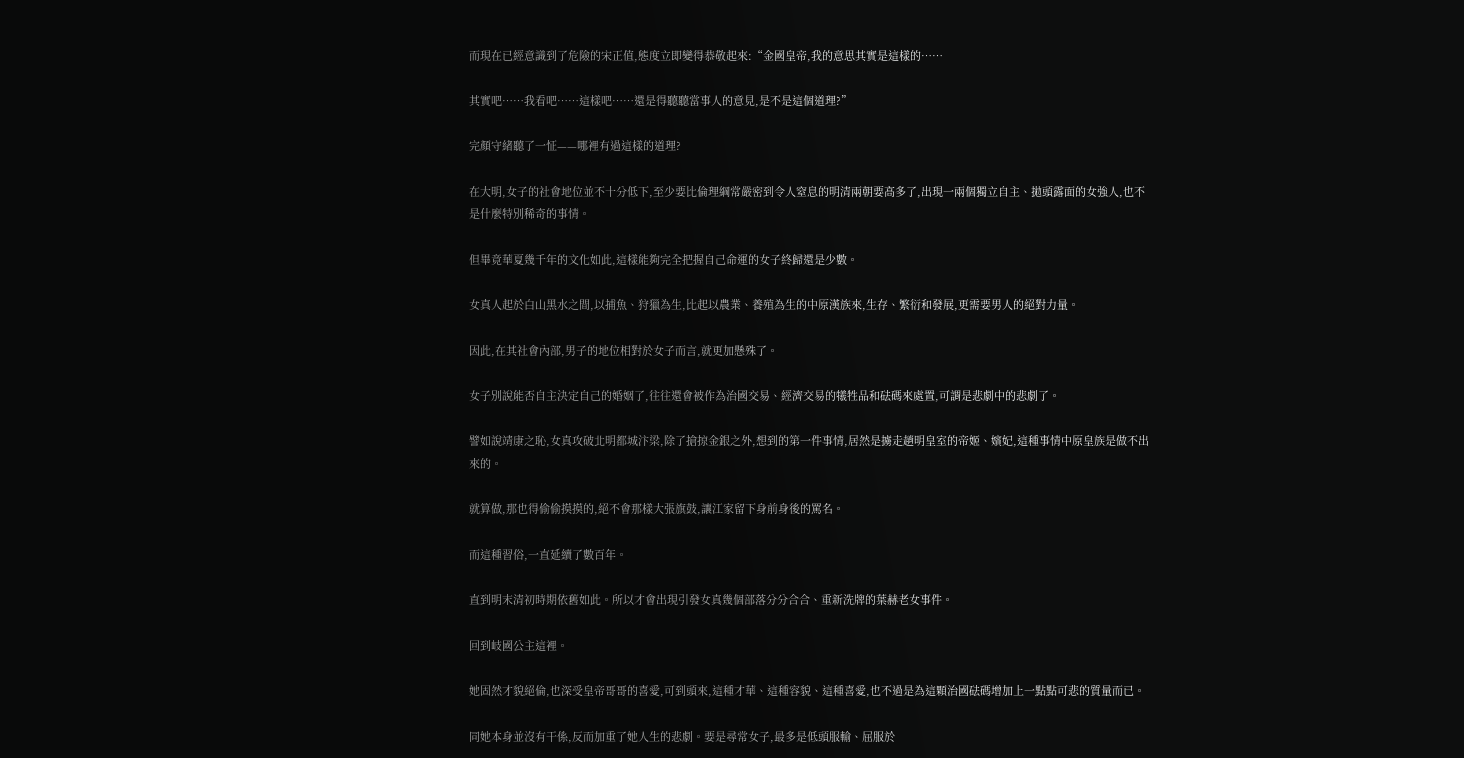而現在已經意識到了危險的宋正值,態度立即變得恭敬起來:“金國皇帝,我的意思其實是這樣的……

其實吧……我看吧……這樣吧……還是得聽聽當事人的意見,是不是這個道理?”

完顏守緒聽了一怔——哪裡有過這樣的道理?

在大明,女子的社會地位並不十分低下,至少要比倫理綱常嚴密到令人窒息的明清兩朝要高多了,出現一兩個獨立自主、拋頭露面的女強人,也不是什麼特別稀奇的事情。

但畢竟華夏幾千年的文化如此,這樣能夠完全把握自己命運的女子終歸還是少數。

女真人起於白山黑水之間,以捕魚、狩獵為生,比起以農業、養殖為生的中原漢族來,生存、繁衍和發展,更需要男人的絕對力量。

因此,在其社會內部,男子的地位相對於女子而言,就更加懸殊了。

女子別說能否自主決定自己的婚姻了,往往還會被作為治國交易、經濟交易的犧牲品和砝碼來處置,可謂是悲劇中的悲劇了。

譬如說靖康之恥,女真攻破北明都城汴梁,除了搶掠金銀之外,想到的第一件事情,居然是擄走趙明皇室的帝姬、嬪妃,這種事情中原皇族是做不出來的。

就算做,那也得偷偷摸摸的,絕不會那樣大張旗鼓,讓江家留下身前身後的罵名。

而這種習俗,一直延續了數百年。

直到明末清初時期依舊如此。所以才會出現引發女真幾個部落分分合合、重新洗牌的葉赫老女事件。

回到岐國公主這裡。

她固然才貌絕倫,也深受皇帝哥哥的喜愛,可到頭來,這種才華、這種容貌、這種喜愛,也不過是為這顆治國砝碼增加上一點點可悲的質量而已。

同她本身並沒有干係,反而加重了她人生的悲劇。要是尋常女子,最多是低頭服輸、屈服於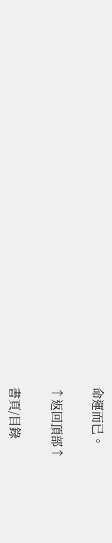命運而已。

↑返回頂部↑

書頁/目錄